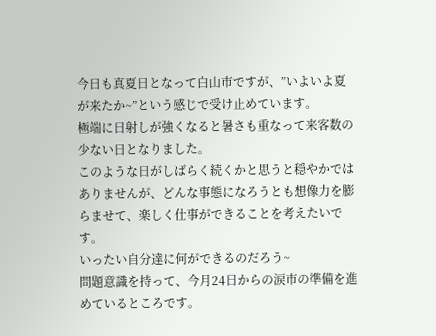今日も真夏日となって白山市ですが、”いよいよ夏が来たか~”という感じで受け止めています。
極端に日射しが強くなると暑さも重なって来客数の少ない日となりました。
このような日がしばらく続くかと思うと穏やかではありませんが、どんな事態になろうとも想像力を膨らませて、楽しく仕事ができることを考えたいです。
いったい自分達に何ができるのだろう~
問題意識を持って、今月24日からの涙市の準備を進めているところです。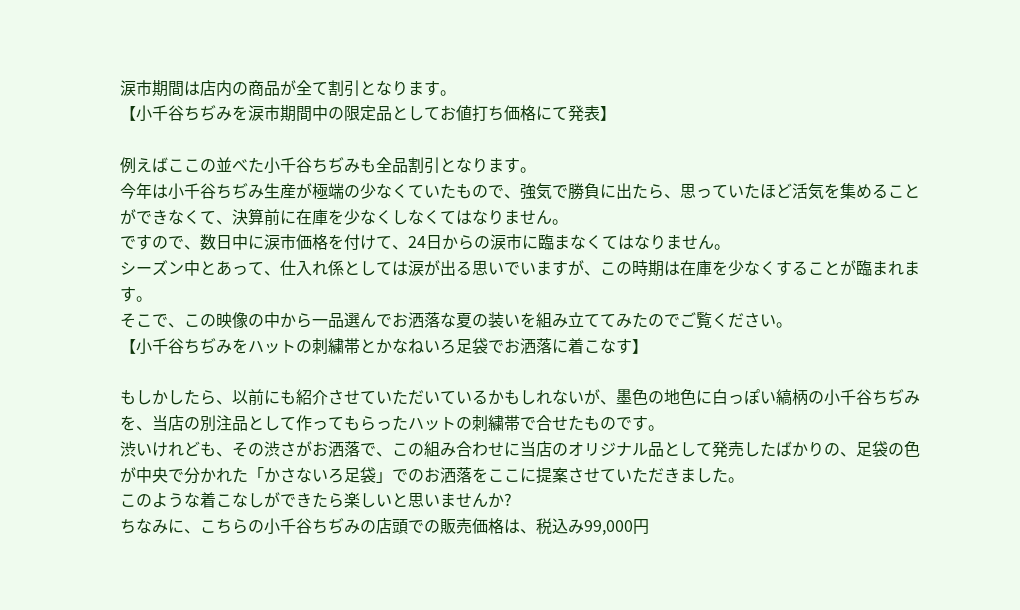涙市期間は店内の商品が全て割引となります。
【小千谷ちぢみを涙市期間中の限定品としてお値打ち価格にて発表】

例えばここの並べた小千谷ちぢみも全品割引となります。
今年は小千谷ちぢみ生産が極端の少なくていたもので、強気で勝負に出たら、思っていたほど活気を集めることができなくて、決算前に在庫を少なくしなくてはなりません。
ですので、数日中に涙市価格を付けて、24日からの涙市に臨まなくてはなりません。
シーズン中とあって、仕入れ係としては涙が出る思いでいますが、この時期は在庫を少なくすることが臨まれます。
そこで、この映像の中から一品選んでお洒落な夏の装いを組み立ててみたのでご覧ください。
【小千谷ちぢみをハットの刺繍帯とかなねいろ足袋でお洒落に着こなす】

もしかしたら、以前にも紹介させていただいているかもしれないが、墨色の地色に白っぽい縞柄の小千谷ちぢみを、当店の別注品として作ってもらったハットの刺繍帯で合せたものです。
渋いけれども、その渋さがお洒落で、この組み合わせに当店のオリジナル品として発売したばかりの、足袋の色が中央で分かれた「かさないろ足袋」でのお洒落をここに提案させていただきました。
このような着こなしができたら楽しいと思いませんか?
ちなみに、こちらの小千谷ちぢみの店頭での販売価格は、税込み99,000円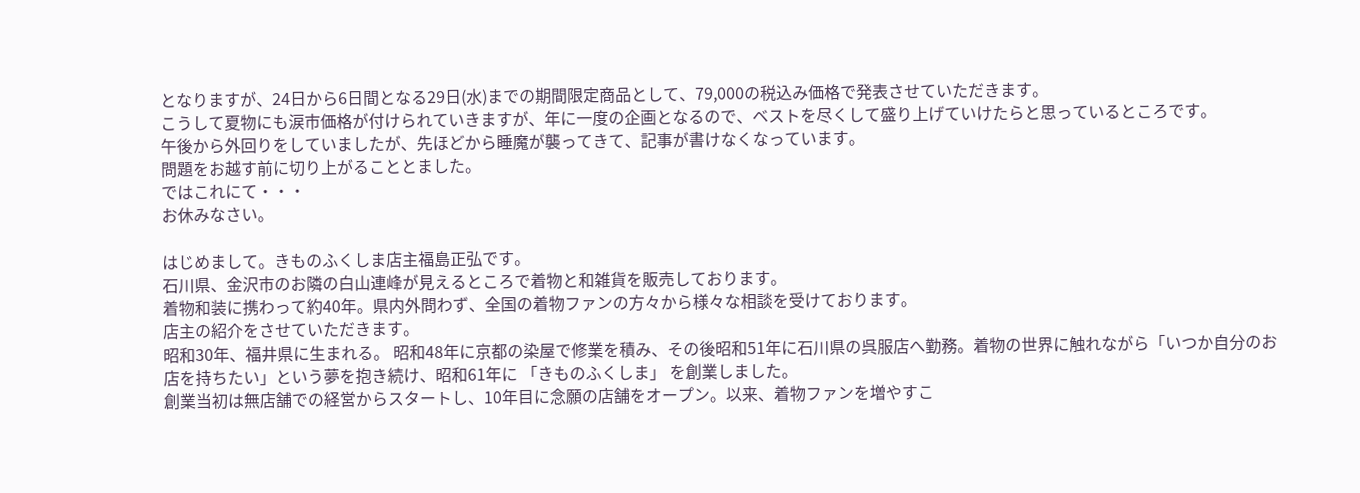となりますが、24日から6日間となる29日(水)までの期間限定商品として、79,000の税込み価格で発表させていただきます。
こうして夏物にも涙市価格が付けられていきますが、年に一度の企画となるので、ベストを尽くして盛り上げていけたらと思っているところです。
午後から外回りをしていましたが、先ほどから睡魔が襲ってきて、記事が書けなくなっています。
問題をお越す前に切り上がることとました。
ではこれにて・・・
お休みなさい。

はじめまして。きものふくしま店主福島正弘です。
石川県、金沢市のお隣の白山連峰が見えるところで着物と和雑貨を販売しております。
着物和装に携わって約40年。県内外問わず、全国の着物ファンの方々から様々な相談を受けております。
店主の紹介をさせていただきます。
昭和30年、福井県に生まれる。 昭和48年に京都の染屋で修業を積み、その後昭和51年に石川県の呉服店へ勤務。着物の世界に触れながら「いつか自分のお店を持ちたい」という夢を抱き続け、昭和61年に 「きものふくしま」 を創業しました。
創業当初は無店舗での経営からスタートし、10年目に念願の店舗をオープン。以来、着物ファンを増やすこ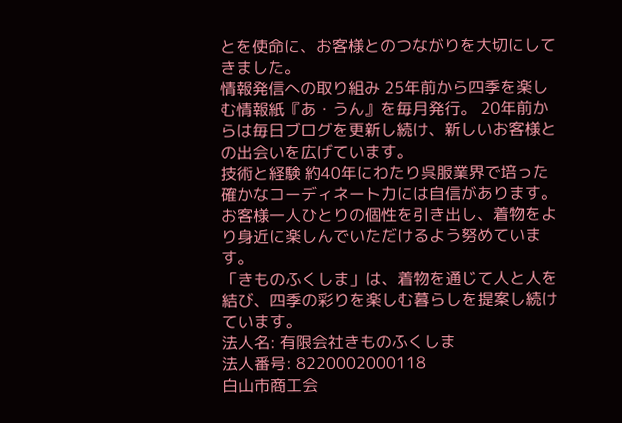とを使命に、お客様とのつながりを大切にしてきました。
情報発信への取り組み 25年前から四季を楽しむ情報紙『あ・うん』を毎月発行。 20年前からは毎日ブログを更新し続け、新しいお客様との出会いを広げています。
技術と経験 約40年にわたり呉服業界で培った確かなコーディネート力には自信があります。お客様一人ひとりの個性を引き出し、着物をより身近に楽しんでいただけるよう努めています。
「きものふくしま」は、着物を通じて人と人を結び、四季の彩りを楽しむ暮らしを提案し続けています。
法人名: 有限会社きものふくしま
法人番号: 8220002000118
白山市商工会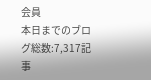会員
本日までのブログ総数:7,317記事